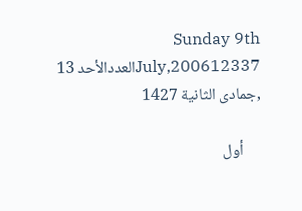Sunday 9th July,200612337العددالأحد 13 ,جمادى الثانية 1427

     أول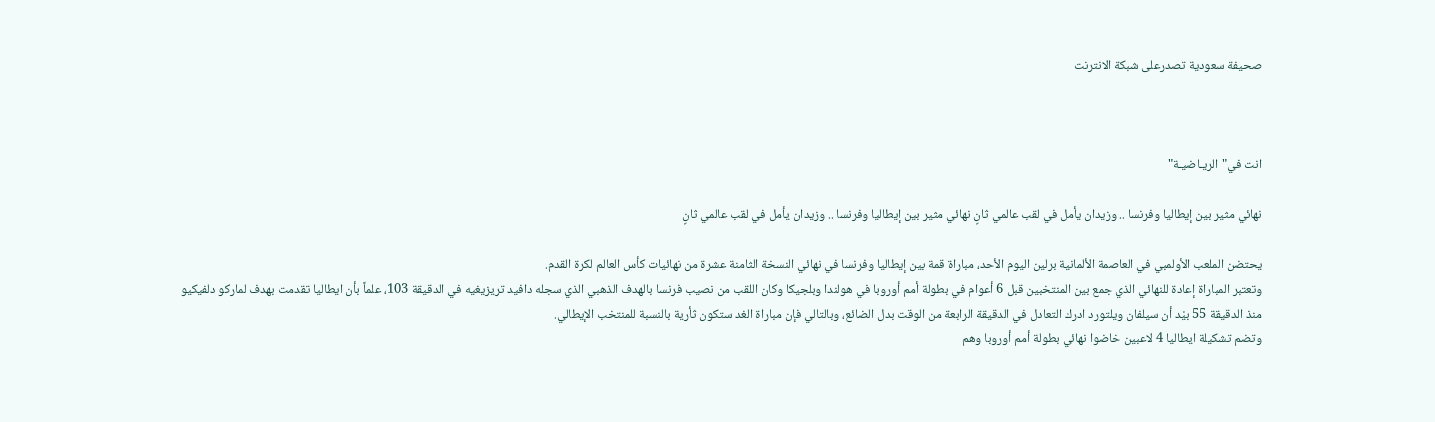صحيفة سعودية تصدرعلى شبكة الانترنت



انت في"الريـاضيـة"

نهائي مثير بين إيطاليا وفرنسا .. وزيدان يأمل في لقب عالمي ثانٍ نهائي مثير بين إيطاليا وفرنسا .. وزيدان يأمل في لقب عالمي ثانٍ

يحتضن الملعب الأولمبي في العاصمة الألمانية برلين اليوم الأحد، مباراة قمة بين إيطاليا وفرنسا في نهائي النسخة الثامنة عشرة من نهائيات كأس العالم لكرة القدم.
وتعتبر المباراة إعادة للنهائي الذي جمع بين المنتخبين قبل 6 أعوام في بطولة أمم أوروبا في هولندا وبلجيكا وكان اللقب من نصيب فرنسا بالهدف الذهبي الذي سجله دافيد تريزيغيه في الدقيقة 103، علماً بأن ايطاليا تقدمت بهدف لماركو دلفيكيو منذ الدقيقة 55 بيْد أن سيلفان ويلتورد ادرك التعادل في الدقيقة الرابعة من الوقت بدل الضائع، وبالتالي فإن مباراة الغد ستكون ثأرية بالنسبة للمنتخب الإيطالي.
وتضم تشكيلة ايطاليا 4 لاعبين خاضوا نهائي بطولة أمم أوروبا وهم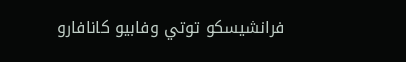فرانشيسكو توتي وفابيو كانافارو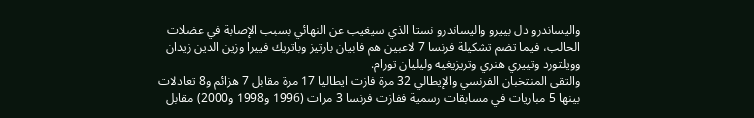واليساندرو دل بييرو واليساندرو نستا الذي سيغيب عن النهائي بسبب الإصابة في عضلات الحالب، فيما تضم تشكيلة فرنسا 7 لاعبين هم فابيان بارتيز وباتريك فييرا وزين الدين زيدان وويلتورد وتييري هنري وتريزيغيه وليليان تورام.
والتقى المنتخبان الفرنسي والإيطالي 32 مرة فازت ايطاليا 17 مرة مقابل 7 هزائم و8 تعادلات بينها 5 مباريات في مسابقات رسمية ففازت فرنسا 3 مرات (1996 و1998 و2000) مقابل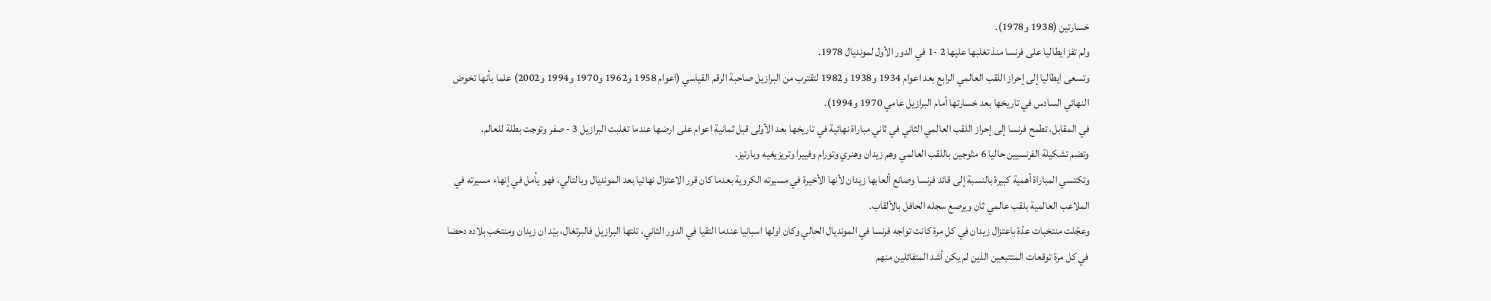خسارتين (1938 و1978).
ولم تفز ايطاليا على فرنسا منذ تغلبها عليها 2 -1 في الدور الأول لمونديال 1978.
وتسعى ايطاليا إلى إحراز اللقب العالمي الرابع بعد اعوام 1934 و1938 و1982 لتقترب من البرازيل صاحبة الرقم القياسي (اعوام 1958 و1962 و1970 و1994 و2002) علما بأنها تخوض النهائي السادس في تاريخها بعد خسارتها أمام البرازيل عامي 1970 و1994).
في المقابل، تطمح فرنسا إلى إحراز اللقب العالمي الثاني في ثاني مباراة نهائية في تاريخها بعد الأولى قبل ثمانية اعوام على ارضها عندما تغلبت البرازيل 3 - صفر وتوجت بطلة للعالم.
وتضم تشكيلة الفرنسيين حاليا 6 متّوجين باللقب العالمي وهم زيدان وهنري وتورام وفييرا وتريزيغيه وبارتيز.
وتكتسي المباراة أهمية كبيرة بالنسبة إلى قائد فرنسا وصانع ألعابها زيدان لأنها الأخيرة في مسيرته الكروية بعدما كان قرر الاعتزال نهائيا بعد المونديال وبالتالي، فهو يأمل في إنهاء مسيرته في الملاعب العالمية بلقب عالمي ثان ويرصع سجله الحافل بالألقاب.
وعجّلت منتخبات عدّة باعتزال زيدان في كل مرة كانت تواجه فرنسا في المونديال الحالي وكان اولها اسبانيا عندما التقيا في الدور الثاني، تلتها البرازيل فالبرتغال، بيْد ان زيدان ومنتخب بلاده دحضا في كل مرة توقعات المتتبعين الذين لم يكن أشد المتفائلين منهم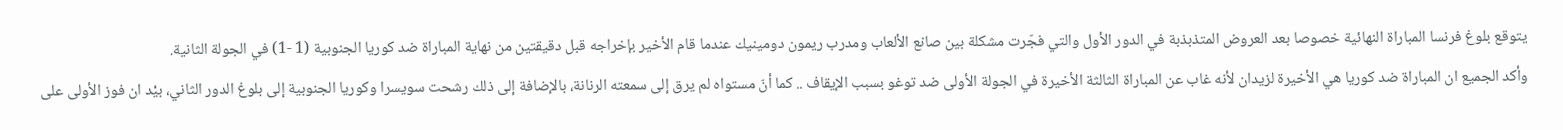يتوقع بلوغ فرنسا المباراة النهائية خصوصا بعد العروض المتذبذبة في الدور الأول والتي فجّرت مشكلة بين صانع الألعاب ومدرب ريمون دومينيك عندما قام الأخير بإخراجه قبل دقيقتين من نهاية المباراة ضد كوريا الجنوبية (1 -1) في الجولة الثانية.
وأكد الجميع ان المباراة ضد كوريا هي الأخيرة لزيدان لأنه غاب عن المباراة الثالثة الأخيرة في الجولة الأولى ضد توغو بسبب الإيقاف .. كما أنّ مستواه لم يرق إلى سمعته الرنانة، بالإضافة إلى ذلك رشحت سويسرا وكوريا الجنوبية إلى بلوغ الدور الثاني، بيْد ان فوز الأولى على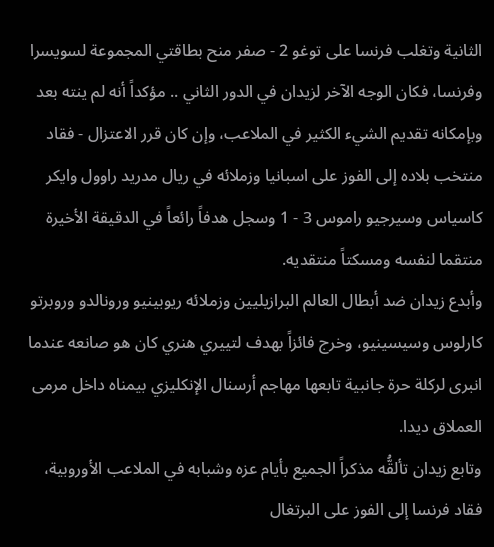الثانية وتغلب فرنسا على توغو 2 - صفر منح بطاقتي المجموعة لسويسرا وفرنسا، فكان الوجه الآخر لزيدان في الدور الثاني .. مؤكداً أنه لم ينته بعد وبإمكانه تقديم الشيء الكثير في الملاعب، وإن كان قرر الاعتزال - فقاد منتخب بلاده إلى الفوز على اسبانيا وزملائه في ريال مدريد راوول وايكر كاسياس وسيرجيو راموس 3 - 1 وسجل هدفاً رائعاً في الدقيقة الأخيرة منتقما لنفسه ومسكتاً منتقديه.
وأبدع زيدان ضد أبطال العالم البرازيليين وزملائه ريوبينيو ورونالدو وروبرتو كارلوس وسيسينيو، وخرج فائزاً بهدف لتييري هنري كان هو صانعه عندما انبرى لركلة حرة جانبية تابعها مهاجم أرسنال الإنكليزي بيمناه داخل مرمى العملاق ديدا.
وتابع زيدان تألقُّه مذكراً الجميع بأيام عزه وشبابه في الملاعب الأوروبية، فقاد فرنسا إلى الفوز على البرتغال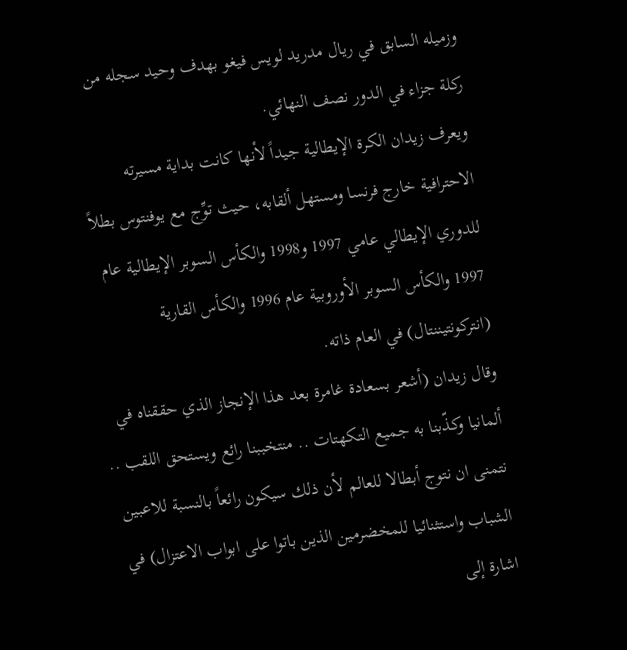وزميله السابق في ريال مدريد لويس فيغو بهدف وحيد سجله من ركلة جزاء في الدور نصف النهائي.
ويعرف زيدان الكرة الإيطالية جيداً لأنها كانت بداية مسيرته الاحترافية خارج فرنسا ومستهل ألقابه، حيث توِّج مع يوفنتوس بطلاً للدوري الإيطالي عامي 1997 و1998 والكأس السوبر الإيطالية عام 1997 والكأس السوبر الأوروبية عام 1996 والكأس القارية (انتركونتيننتال) في العام ذاته.
وقال زيدان (أشعر بسعادة غامرة بعد هذا الإنجاز الذي حققناه في ألمانيا وكذّبنا به جميع التكهتات .. منتخببنا رائع ويستحق اللقب .. نتمنى ان نتوج أبطالا للعالم لأن ذلك سيكون رائعاً بالنسبة للاعبين الشباب واستثنائيا للمخضرمين الذين باتوا على ابواب الاعتزال) في اشارة إلى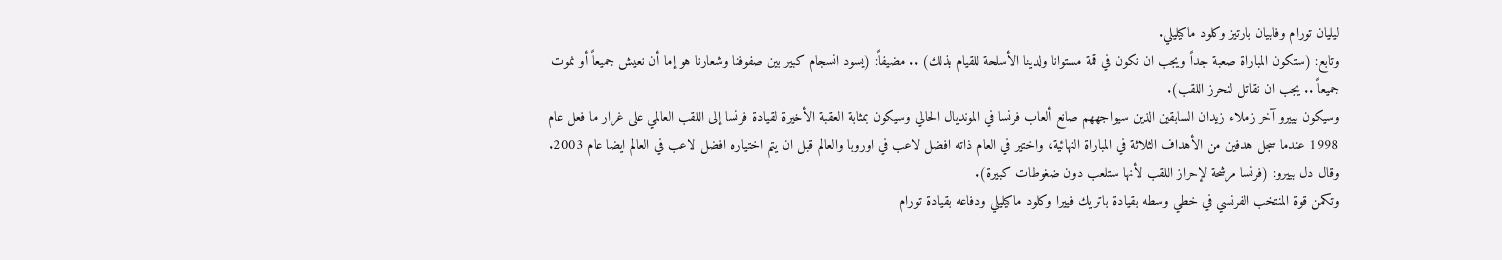ليليان تورام وفابيان بارتيز وكلود ماكيليلي.
وتابع: (ستكون المباراة صعبة جداً ويجب ان نكون في قمة مستوانا ولدينا الأسلحة للقيام بذلك) .. مضيفاً: (يسود انسجام كبير بين صفوفنا وشعارنا هو إما أن نعيش جميعاً أو نموت جميعاً .. يجب ان نقاتل لنحرز اللقب).
وسيكون بييرو آخر زملاء زيدان السابقين الذين سيواجههم صانع ألعاب فرنسا في المونديال الحالي وسيكون بمثابة العقبة الأخيرة لقيادة فرنسا إلى اللقب العالمي على غرار ما فعل عام 1998 عندما سجل هدفين من الأهداف الثلاثة في المباراة النهائية، واختير في العام ذاته افضل لاعب في اوروبا والعالم قبل ان يتم اختياره افضل لاعب في العالم ايضا عام 2003.
وقال دل بييرو: (فرنسا مرشحة لإحراز اللقب لأنها ستلعب دون ضغوطات كبيرة).
وتكمن قوة المنتخب الفرنسي في خطي وسطه بقيادة باتريك فييرا وكلود ماكيليلي ودفاعه بقيادة تورام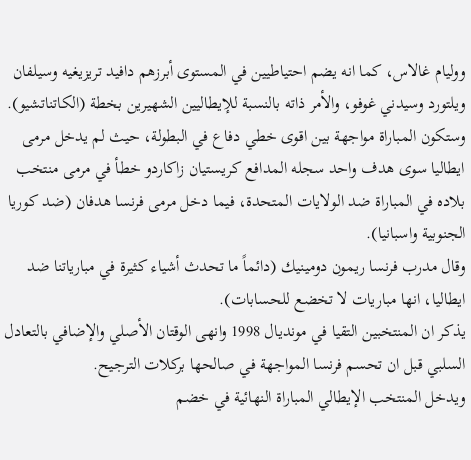ووليام غالاس، كما انه يضم احتياطيين في المستوى أبرزهم دافيد تريزيغيه وسيلفان ويلتورد وسيدني غوفو، والأمر ذاته بالنسبة للإيطاليين الشهيرين بخطة (الكاتناتشيو).
وستكون المباراة مواجهة بين اقوى خطي دفاع في البطولة، حيث لم يدخل مرمى ايطاليا سوى هدف واحد سجله المدافع كريستيان زاكاردو خطأ في مرمى منتخب بلاده في المباراة ضد الولايات المتحدة، فيما دخل مرمى فرنسا هدفان (ضد كوريا الجنوبية واسبانيا).
وقال مدرب فرنسا ريمون دومينيك (دائماً ما تحدث أشياء كثيرة في مبارياتنا ضد ايطاليا، انها مباريات لا تخضع للحسابات).
يذكر ان المنتخبين التقيا في مونديال 1998 وانهى الوقتان الأصلي والإضافي بالتعادل السلبي قبل ان تحسم فرنسا المواجهة في صالحها بركلات الترجيح.
ويدخل المنتخب الإيطالي المباراة النهائية في خضم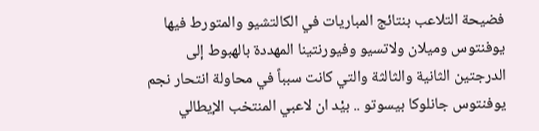فضيحة التلاعب بنتائج المباريات في الكالتشيو والمتورط فيها يوفنتوس وميلان ولاتسيو وفيورنتينا المهددة بالهبوط إلى الدرجتين الثانية والثالثة والتي كانت سبباً في محاولة انتحار نجم يوفنتوس جانلوكا بيسوتو .. بيْد ان لاعبي المنتخب الإيطالي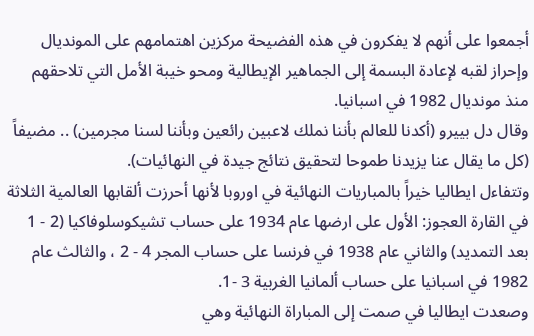أجمعوا على أنهم لا يفكرون في هذه الفضيحة مركزين اهتمامهم على المونديال وإحراز لقبه لإعادة البسمة إلى الجماهير الإيطالية ومحو خيبة الأمل التي تلاحقهم منذ مونديال 1982 في اسبانيا.
وقال دل بييرو (أكدنا للعالم بأننا نملك لاعبين رائعين وبأننا لسنا مجرمين) .. مضيفاً (كل ما يقال عنا يزيدنا طموحا لتحقيق نتائج جيدة في النهائيات).
وتتفاءل ايطاليا خيراً بالمباريات النهائية في اوروبا لأنها أحرزت ألقابها العالمية الثلاثة في القارة العجوز: الأول على ارضها عام 1934 على حساب تشيكوسلوفاكيا (2 - 1 بعد التمديد) والثاني عام 1938 في فرنسا على حساب المجر 4 - 2 ، والثالث عام 1982 في اسبانيا على حساب ألمانيا الغربية 3 -1.
وصعدت ايطاليا في صمت إلى المباراة النهائية وهي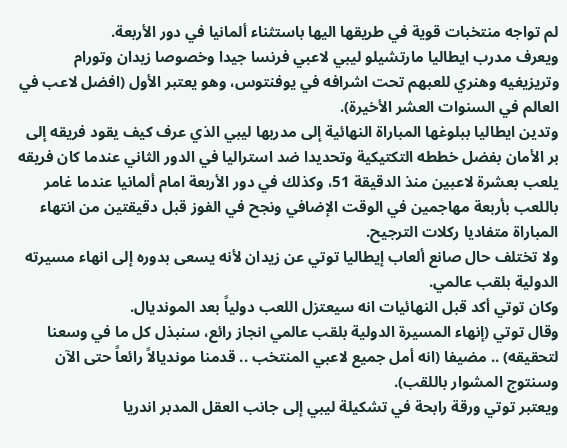لم تواجه منتخبات قوية في طريقها اليها باستثناء ألمانيا في دور الأربعة.
ويعرف مدرب ايطاليا مارتشيلو ليبي لاعبي فرنسا جيدا وخصوصا زيدان وتورام وتريزيغيه وهنري للعبهم تحت اشرافه في يوفنتوس، وهو يعتبر الأول (افضل لاعب في العالم في السنوات العشر الأخيرة).
وتدين ايطاليا ببلوغها المباراة النهائية إلى مدربها ليبي الذي عرف كيف يقود فريقه إلى بر الأمان بفضل خططه التكتيكية وتحديدا ضد استراليا في الدور الثاني عندما كان فريقه يلعب بعشرة لاعبين منذ الدقيقة 51، وكذلك في دور الأربعة امام ألمانيا عندما غامر باللعب بأربعة مهاجمين في الوقت الإضافي ونجح في الفوز قبل دقيقتين من انتهاء المباراة متفاديا ركلات الترجيح.
ولا تختلف حال صانع ألعاب إيطاليا توتي عن زيدان لأنه يسعى بدوره إلى انهاء مسيرته الدولية بلقب عالمي.
وكان توتي أكد قبل النهائيات انه سيعتزل اللعب دولياً بعد المونديال.
وقال توتي (إنهاء المسيرة الدولية بلقب عالمي انجاز رائع، سنبذل كل ما في وسعنا لتحقيقه) .. مضيفا (انه أمل جميع لاعبي المنتخب .. قدمنا مونديالاً رائعاً حتى الآن وسنتوج المشوار باللقب).
ويعتبر توتي ورقة رابحة في تشكيلة ليبي إلى جانب العقل المدبر اندريا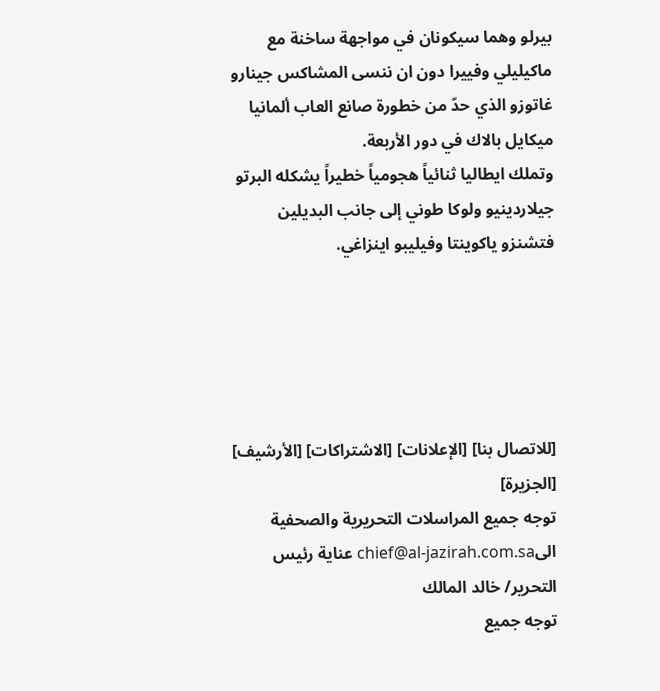بيرلو وهما سيكونان في مواجهة ساخنة مع ماكيليلي وفييرا دون ان ننسى المشاكس جينارو غاتوزو الذي حدّ من خطورة صانع العاب ألمانيا ميكايل بالاك في دور الأربعة.
وتملك ايطاليا ثنائياً هجومياً خطيراً يشكله البرتو جيلاردينيو ولوكا طوني إلى جانب البديلين فتشنزو ياكوينتا وفيليبو اينزاغي.





[للاتصال بنا] [الإعلانات] [الاشتراكات] [الأرشيف] [الجزيرة]
توجه جميع المراسلات التحريرية والصحفية الىchief@al-jazirah.com.sa عناية رئيس التحرير/ خالد المالك
توجه جميع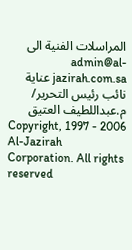المراسلات الفنية الى admin@al-jazirah.com.sa عناية نائب رئيس التحرير/ م.عبداللطيف العتيق
Copyright, 1997 - 2006 Al-Jazirah Corporation. All rights reserved